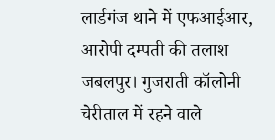लार्डगंज थाने में एफआईआर, आरोपी दम्पती की तलाश
जबलपुर। गुजराती कॉलोनी चेरीताल में रहने वाले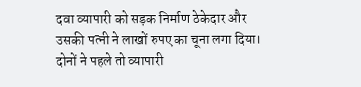दवा व्यापारी को सड़क निर्माण ठेकेदार और उसकी पत्नी ने लाखों रुपए का चूना लगा दिया। दोनों ने पहले तो व्यापारी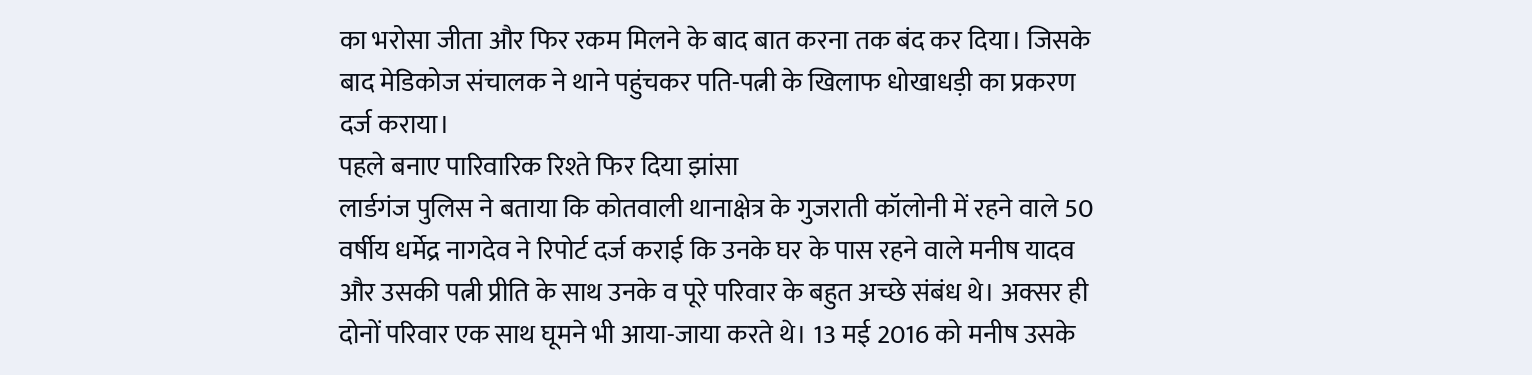का भरोसा जीता और फिर रकम मिलने के बाद बात करना तक बंद कर दिया। जिसके बाद मेडिकोज संचालक ने थाने पहुंचकर पति-पत्नी के खिलाफ धोखाधड़ी का प्रकरण दर्ज कराया।
पहले बनाए पारिवारिक रिश्ते फिर दिया झांसा
लार्डगंज पुलिस ने बताया कि कोतवाली थानाक्षेत्र के गुजराती कॉलोनी में रहने वाले 50 वर्षीय धर्मेद्र नागदेव ने रिपोर्ट दर्ज कराई कि उनके घर के पास रहने वाले मनीष यादव और उसकी पत्नी प्रीति के साथ उनके व पूरे परिवार के बहुत अच्छे संबंध थे। अक्सर ही दोनों परिवार एक साथ घूमने भी आया-जाया करते थे। 13 मई 2016 को मनीष उसके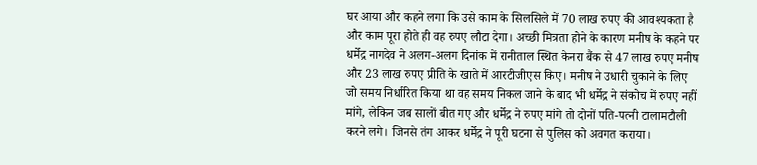घर आया और कहने लगा कि उसे काम के सिलसिले में 70 लाख रुपए की आवश्यकता है और काम पूरा होते ही वह रुपए लौटा देगा। अच्छी मित्रता होने के कारण मनीष के कहने पर धर्मेद्र नागदेव ने अलग-अलग दिनांक में रानीताल स्थित केनरा बैंक से 47 लाख रुपए मनीष और 23 लाख रुपए प्रीति के खाते में आरटीजीएस किए। मनीष ने उधारी चुकाने के लिए जो समय निर्धारित किया था वह समय निकल जाने के बाद भी धर्मेद्र ने संकोच में रुपए नहीं मांगे, लेकिन जब सालों बीत गए और धर्मेद्र ने रुपए मांगे तो दोनों पति-पत्नी टालामटौली करने लगे। जिनसे तंग आकर धर्मेद्र ने पूरी घटना से पुलिस को अवगत कराया।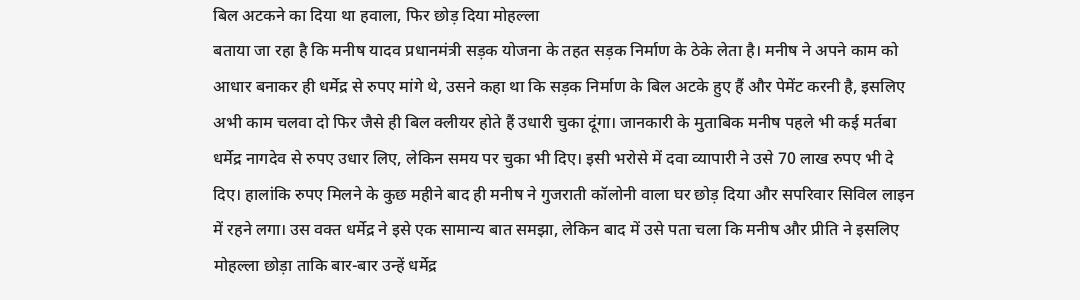बिल अटकने का दिया था हवाला, फिर छोड़ दिया मोहल्ला
बताया जा रहा है कि मनीष यादव प्रधानमंत्री सड़क योजना के तहत सड़क निर्माण के ठेके लेता है। मनीष ने अपने काम को आधार बनाकर ही धर्मेद्र से रुपए मांगे थे, उसने कहा था कि सड़क निर्माण के बिल अटके हुए हैं और पेमेंट करनी है, इसलिए अभी काम चलवा दो फिर जैसे ही बिल क्लीयर होते हैं उधारी चुका दूंगा। जानकारी के मुताबिक मनीष पहले भी कई मर्तबा धर्मेद्र नागदेव से रुपए उधार लिए, लेकिन समय पर चुका भी दिए। इसी भरोसे में दवा व्यापारी ने उसे 70 लाख रुपए भी दे दिए। हालांकि रुपए मिलने के कुछ महीने बाद ही मनीष ने गुजराती कॉलोनी वाला घर छोड़ दिया और सपरिवार सिविल लाइन में रहने लगा। उस वक्त धर्मेद्र ने इसे एक सामान्य बात समझा, लेकिन बाद में उसे पता चला कि मनीष और प्रीति ने इसलिए मोहल्ला छोड़ा ताकि बार-बार उन्हें धर्मेद्र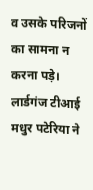व उसके परिजनों का सामना न करना पड़े। लार्डगंज टीआई मधुर पटेरिया ने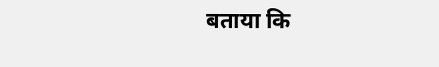बताया कि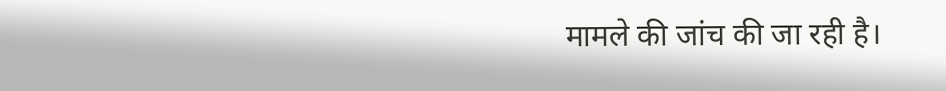मामले की जांच की जा रही है।